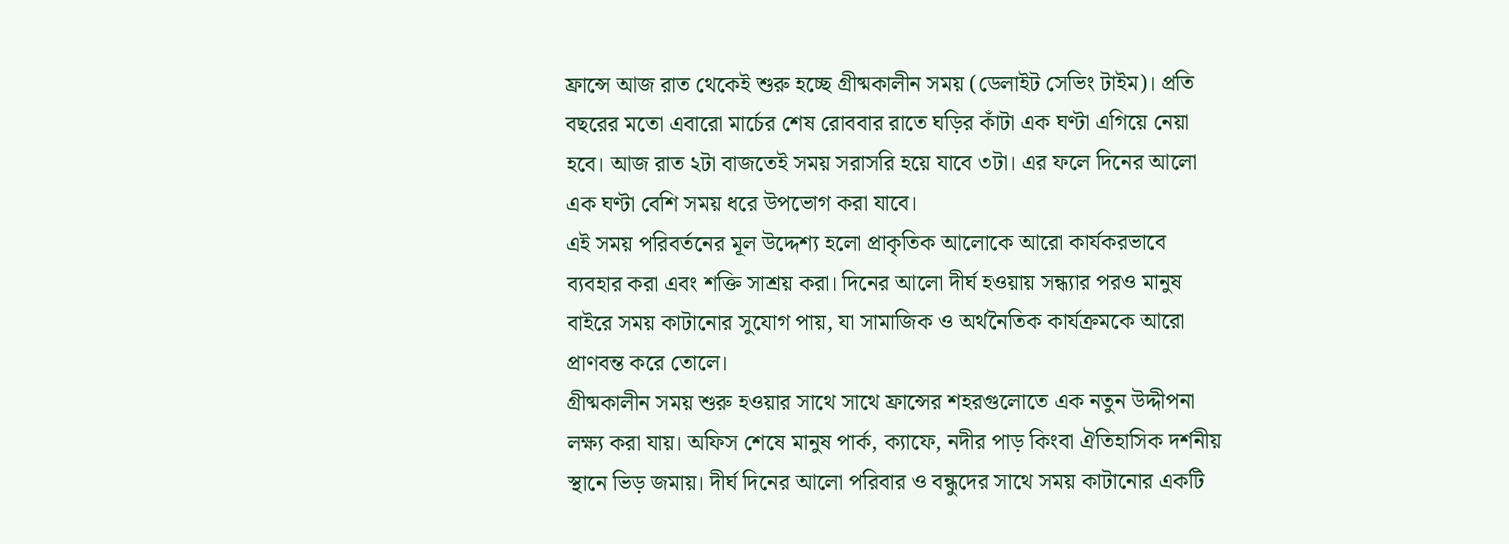ফ্রান্সে আজ রাত থেকেই শুরু হচ্ছে গ্রীষ্মকালীন সময় (ডেলাইট সেভিং টাইম)। প্রতি বছরের মতো এবারো মার্চের শেষ রোববার রাতে ঘড়ির কাঁটা এক ঘণ্টা এগিয়ে নেয়া হবে। আজ রাত ২টা বাজতেই সময় সরাসরি হয়ে যাবে ৩টা। এর ফলে দিনের আলো এক ঘণ্টা বেশি সময় ধরে উপভোগ করা যাবে।
এই সময় পরিবর্তনের মূল উদ্দেশ্য হলো প্রাকৃতিক আলোকে আরো কার্যকরভাবে ব্যবহার করা এবং শক্তি সাশ্রয় করা। দিনের আলো দীর্ঘ হওয়ায় সন্ধ্যার পরও মানুষ বাইরে সময় কাটানোর সুযোগ পায়, যা সামাজিক ও অর্থনৈতিক কার্যক্রমকে আরো প্রাণবন্ত করে তোলে।
গ্রীষ্মকালীন সময় শুরু হওয়ার সাথে সাথে ফ্রান্সের শহরগুলোতে এক নতুন উদ্দীপনা লক্ষ্য করা যায়। অফিস শেষে মানুষ পার্ক, ক্যাফে, নদীর পাড় কিংবা ঐতিহাসিক দর্শনীয় স্থানে ভিড় জমায়। দীর্ঘ দিনের আলো পরিবার ও বন্ধুদের সাথে সময় কাটানোর একটি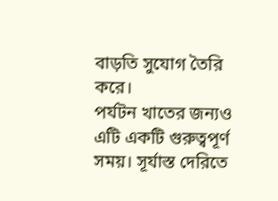বাড়তি সুযোগ তৈরি করে।
পর্যটন খাতের জন্যও এটি একটি গুরুত্বপূর্ণ সময়। সূর্যাস্ত দেরিতে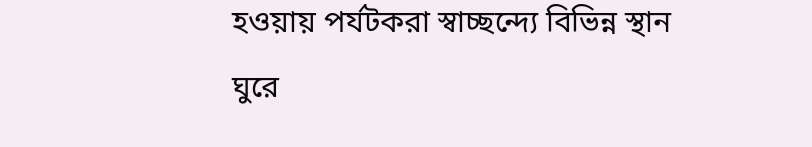হওয়ায় পর্যটকরা স্বাচ্ছন্দ্যে বিভিন্ন স্থান ঘুরে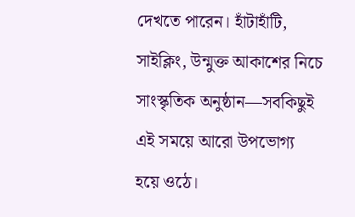দেখতে পারেন। হাঁটাহাঁটি, সাইক্লিং, উন্মুক্ত আকাশের নিচে সাংস্কৃতিক অনুষ্ঠান—সবকিছুই এই সময়ে আরো উপভোগ্য হয়ে ওঠে।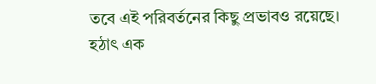তবে এই পরিবর্তনের কিছু প্রভাবও রয়েছে। হঠাৎ এক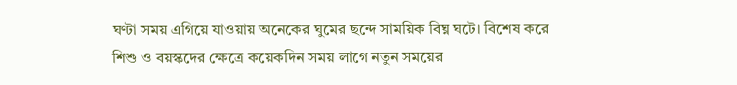ঘণ্টা সময় এগিয়ে যাওয়ায় অনেকের ঘুমের ছন্দে সাময়িক বিঘ্ন ঘটে। বিশেষ করে শিশু ও বয়স্কদের ক্ষেত্রে কয়েকদিন সময় লাগে নতুন সময়ের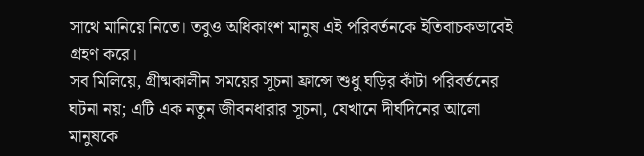সাথে মানিয়ে নিতে। তবুও অধিকাংশ মানুষ এই পরিবর্তনকে ইতিবাচকভাবেই গ্রহণ করে।
সব মিলিয়ে, গ্রীষ্মকালীন সময়ের সূচনা ফ্রান্সে শুধু ঘড়ির কাঁটা পরিবর্তনের ঘটনা নয়; এটি এক নতুন জীবনধারার সূচনা, যেখানে দীর্ঘদিনের আলো মানুষকে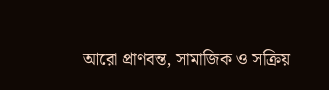আরো প্রাণবন্ত, সামাজিক ও সক্রিয়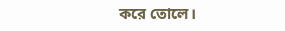করে তোলে।